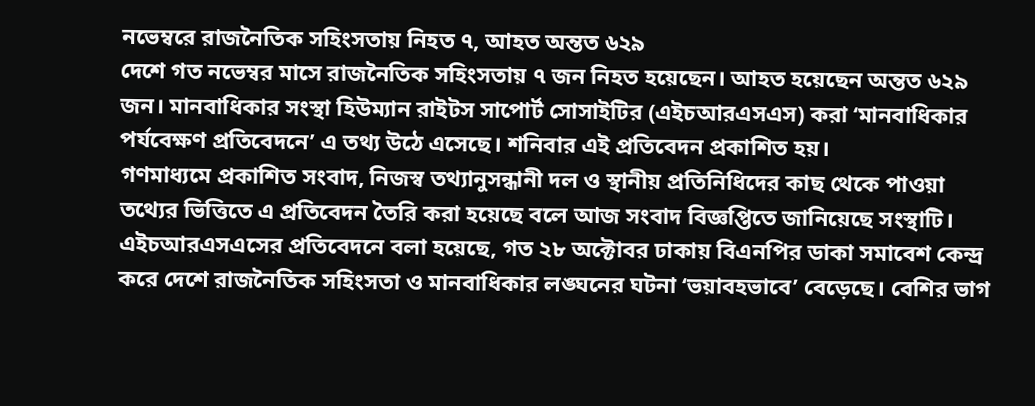নভেম্বরে রাজনৈতিক সহিংসতায় নিহত ৭, আহত অন্তত ৬২৯
দেশে গত নভেম্বর মাসে রাজনৈতিক সহিংসতায় ৭ জন নিহত হয়েছেন। আহত হয়েছেন অন্তত ৬২৯ জন। মানবাধিকার সংস্থা হিউম্যান রাইটস সাপোর্ট সোসাইটির (এইচআরএসএস) করা ‘মানবাধিকার পর্যবেক্ষণ প্রতিবেদনে’ এ তথ্য উঠে এসেছে। শনিবার এই প্রতিবেদন প্রকাশিত হয়।
গণমাধ্যমে প্রকাশিত সংবাদ, নিজস্ব তথ্যানুসন্ধানী দল ও স্থানীয় প্রতিনিধিদের কাছ থেকে পাওয়া তথ্যের ভিত্তিতে এ প্রতিবেদন তৈরি করা হয়েছে বলে আজ সংবাদ বিজ্ঞপ্তিতে জানিয়েছে সংস্থাটি।
এইচআরএসএসের প্রতিবেদনে বলা হয়েছে, গত ২৮ অক্টোবর ঢাকায় বিএনপির ডাকা সমাবেশ কেন্দ্র করে দেশে রাজনৈতিক সহিংসতা ও মানবাধিকার লঙ্ঘনের ঘটনা ‘ভয়াবহভাবে’ বেড়েছে। বেশির ভাগ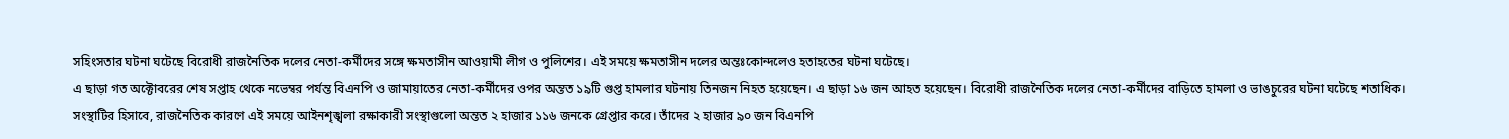সহিংসতার ঘটনা ঘটেছে বিরোধী রাজনৈতিক দলের নেতা-কর্মীদের সঙ্গে ক্ষমতাসীন আওয়ামী লীগ ও পুলিশের। এই সময়ে ক্ষমতাসীন দলের অন্তঃকোন্দলেও হতাহতের ঘটনা ঘটেছে।
এ ছাড়া গত অক্টোবরের শেষ সপ্তাহ থেকে নভেম্বর পর্যন্ত বিএনপি ও জামায়াতের নেতা-কর্মীদের ওপর অন্তত ১৯টি গুপ্ত হামলার ঘটনায় তিনজন নিহত হয়েছেন। এ ছাড়া ১৬ জন আহত হয়েছেন। বিরোধী রাজনৈতিক দলের নেতা-কর্মীদের বাড়িতে হামলা ও ভাঙচুরের ঘটনা ঘটেছে শতাধিক।
সংস্থাটির হিসাবে, রাজনৈতিক কারণে এই সময়ে আইনশৃঙ্খলা রক্ষাকারী সংস্থাগুলো অন্তত ২ হাজার ১১৬ জনকে গ্রেপ্তার করে। তাঁদের ২ হাজার ৯০ জন বিএনপি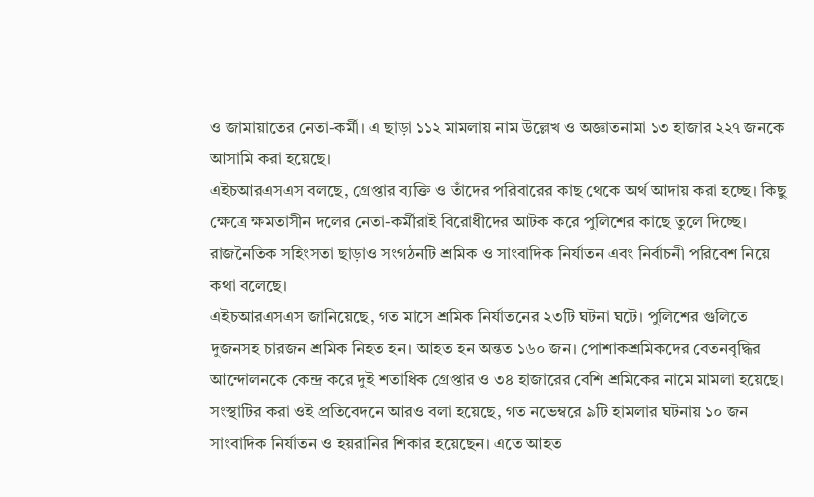ও জামায়াতের নেতা-কর্মী। এ ছাড়া ১১২ মামলায় নাম উল্লেখ ও অজ্ঞাতনামা ১৩ হাজার ২২৭ জনকে আসামি করা হয়েছে।
এইচআরএসএস বলছে, গ্রেপ্তার ব্যক্তি ও তাঁদের পরিবারের কাছ থেকে অর্থ আদায় করা হচ্ছে। কিছু ক্ষেত্রে ক্ষমতাসীন দলের নেতা-কর্মীরাই বিরোধীদের আটক করে পুলিশের কাছে তুলে দিচ্ছে।
রাজনৈতিক সহিংসতা ছাড়াও সংগঠনটি শ্রমিক ও সাংবাদিক নির্যাতন এবং নির্বাচনী পরিবেশ নিয়ে কথা বলেছে।
এইচআরএসএস জানিয়েছে, গত মাসে শ্রমিক নির্যাতনের ২৩টি ঘটনা ঘটে। পুলিশের গুলিতে দুজনসহ চারজন শ্রমিক নিহত হন। আহত হন অন্তত ১৬০ জন। পোশাকশ্রমিকদের বেতনবৃদ্ধির আন্দোলনকে কেন্দ্র করে দুই শতাধিক গ্রেপ্তার ও ৩৪ হাজারের বেশি শ্রমিকের নামে মামলা হয়েছে।
সংস্থাটির করা ওই প্রতিবেদনে আরও বলা হয়েছে, গত নভেম্বরে ৯টি হামলার ঘটনায় ১০ জন সাংবাদিক নির্যাতন ও হয়রানির শিকার হয়েছেন। এতে আহত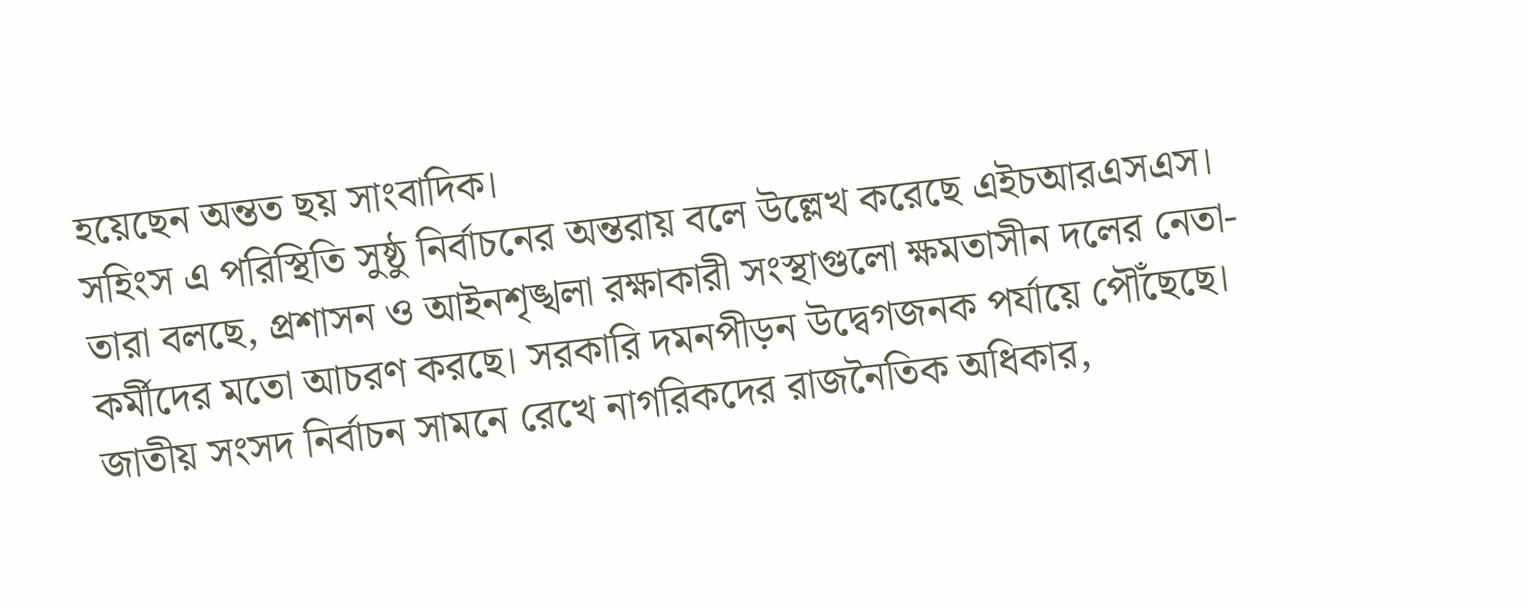হয়েছেন অন্তত ছয় সাংবাদিক।
সহিংস এ পরিস্থিতি সুষ্ঠু নির্বাচনের অন্তরায় বলে উল্লেখ করেছে এইচআরএসএস। তারা বলছে, প্রশাসন ও আইনশৃঙ্খলা রক্ষাকারী সংস্থাগুলো ক্ষমতাসীন দলের নেতা-কর্মীদের মতো আচরণ করছে। সরকারি দমনপীড়ন উদ্বেগজনক পর্যায়ে পৌঁছেছে। জাতীয় সংসদ নির্বাচন সামনে রেখে নাগরিকদের রাজনৈতিক অধিকার,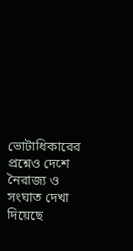ভোটাধিকারের প্রশ্নেও দেশে নৈরাজ্য ও সংঘাত দেখা দিয়েছে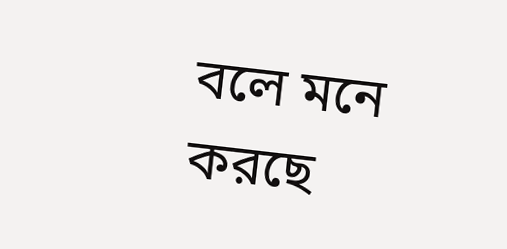বলে মনে করছে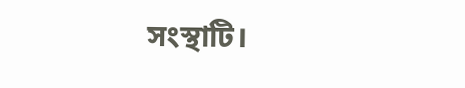সংস্থাটি।